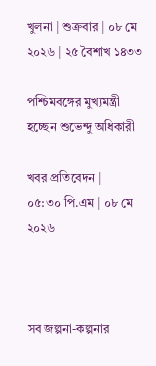খুলনা | শুক্রবার | ০৮ মে ২০২৬ | ২৫ বৈশাখ ১৪৩৩

পশ্চিমবঙ্গের মুখ্যমন্ত্রী হচ্ছেন শুভেন্দু অধিকারী

খবর প্রতিবেদন |
০৫:৩০ পি.এম | ০৮ মে ২০২৬



সব জল্পনা-কল্পনার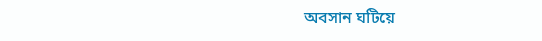অবসান ঘটিয়ে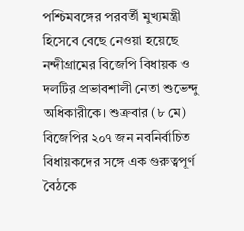পশ্চিমবঙ্গের পরবর্তী মুখ্যমন্ত্রী হিসেবে বেছে নেওয়া হয়েছে নন্দীগ্রামের বিজেপি বিধায়ক ও দলটির প্রভাবশালী নেতা শুভেন্দু অধিকারীকে। শুক্রবার (৮ মে) বিজেপির ২০৭ জন নবনির্বাচিত বিধায়কদের সঙ্গে এক গুরুত্বপূর্ণ বৈঠকে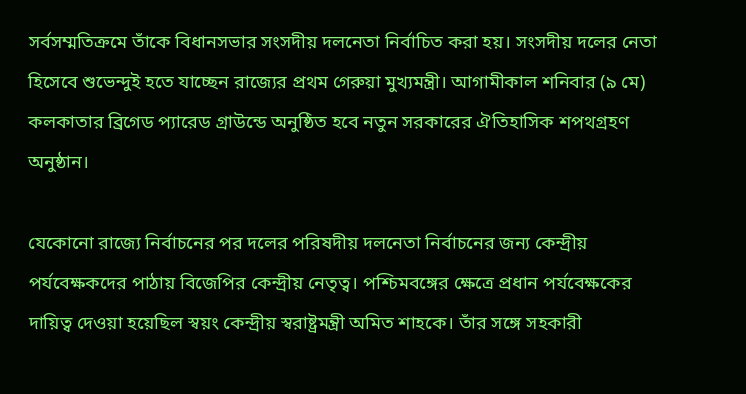সর্বসম্মতিক্রমে তাঁকে বিধানসভার সংসদীয় দলনেতা নির্বাচিত করা হয়। সংসদীয় দলের নেতা হিসেবে শুভেন্দুই হতে যাচ্ছেন রাজ্যের প্রথম গেরুয়া মুখ্যমন্ত্রী। আগামীকাল শনিবার (৯ মে) কলকাতার ব্রিগেড প্যারেড গ্রাউন্ডে অনুষ্ঠিত হবে নতুন সরকারের ঐতিহাসিক শপথগ্রহণ অনুষ্ঠান।

যেকোনো রাজ্যে নির্বাচনের পর দলের পরিষদীয় দলনেতা নির্বাচনের জন্য কেন্দ্রীয় পর্যবেক্ষকদের পাঠায় বিজেপির কেন্দ্রীয় নেতৃত্ব। পশ্চিমবঙ্গের ক্ষেত্রে প্রধান পর্যবেক্ষকের দায়িত্ব দেওয়া হয়েছিল স্বয়ং কেন্দ্রীয় স্বরাষ্ট্রমন্ত্রী অমিত শাহকে। তাঁর সঙ্গে সহকারী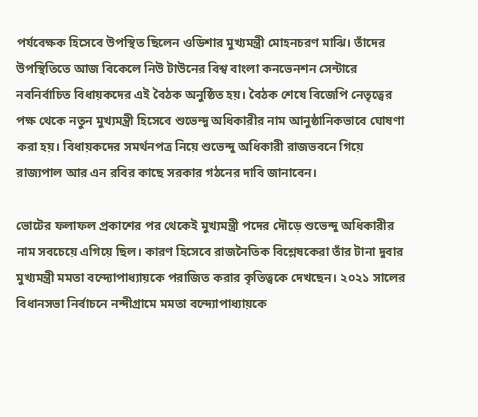পর্যবেক্ষক হিসেবে উপস্থিত ছিলেন ওডিশার মুখ্যমন্ত্রী মোহনচরণ মাঝি। তাঁদের উপস্থিতিতে আজ বিকেলে নিউ টাউনের বিশ্ব বাংলা কনভেনশন সেন্টারে নবনির্বাচিত বিধায়কদের এই বৈঠক অনুষ্ঠিত হয়। বৈঠক শেষে বিজেপি নেতৃত্বের পক্ষ থেকে নতুন মুখ্যমন্ত্রী হিসেবে শুভেন্দু অধিকারীর নাম আনুষ্ঠানিকভাবে ঘোষণা করা হয়। বিধায়কদের সমর্থনপত্র নিয়ে শুভেন্দু অধিকারী রাজভবনে গিয়ে রাজ্যপাল আর এন রবির কাছে সরকার গঠনের দাবি জানাবেন।

ভোটের ফলাফল প্রকাশের পর থেকেই মুখ্যমন্ত্রী পদের দৌড়ে শুভেন্দু অধিকারীর নাম সবচেয়ে এগিয়ে ছিল। কারণ হিসেবে রাজনৈতিক বিশ্লেষকেরা তাঁর টানা দুবার মুখ্যমন্ত্রী মমতা বন্দ্যোপাধ্যায়কে পরাজিত করার কৃতিত্বকে দেখছেন। ২০২১ সালের বিধানসভা নির্বাচনে নন্দীগ্রামে মমতা বন্দ্যোপাধ্যায়কে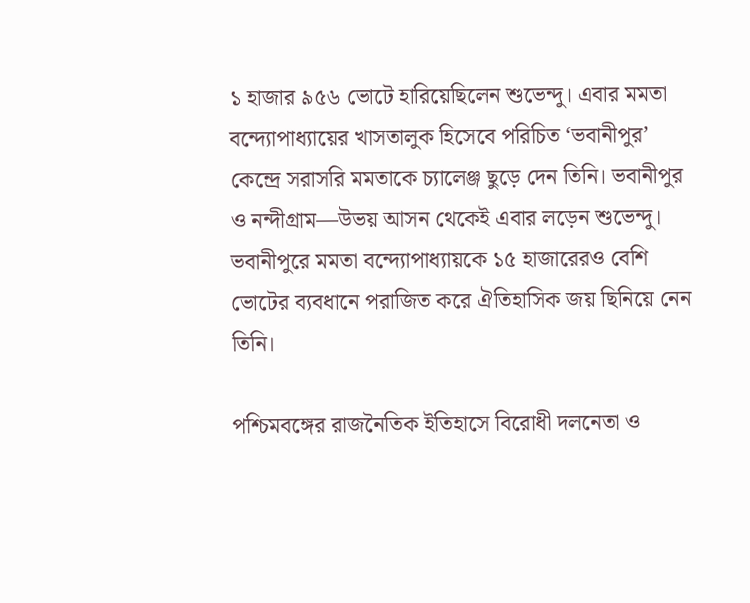১ হাজার ৯৫৬ ভোটে হারিয়েছিলেন শুভেন্দু। এবার মমতা বন্দ্যোপাধ্যায়ের খাসতালুক হিসেবে পরিচিত ‘ভবানীপুর’ কেন্দ্রে সরাসরি মমতাকে চ্যালেঞ্জ ছুড়ে দেন তিনি। ভবানীপুর ও নন্দীগ্রাম—উভয় আসন থেকেই এবার লড়েন শুভেন্দু। ভবানীপুরে মমতা বন্দ্যোপাধ্যায়কে ১৫ হাজারেরও বেশি ভোটের ব্যবধানে পরাজিত করে ঐতিহাসিক জয় ছিনিয়ে নেন তিনি।

পশ্চিমবঙ্গের রাজনৈতিক ইতিহাসে বিরোধী দলনেতা ও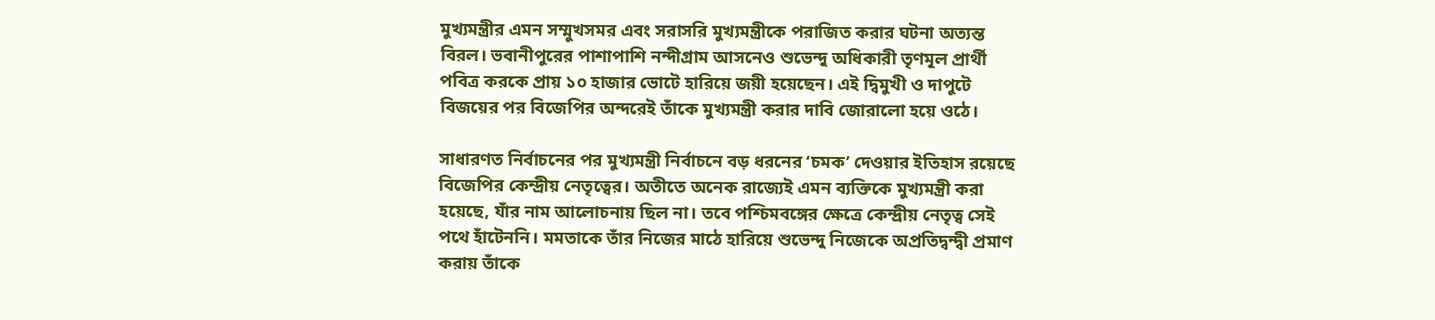মুখ্যমন্ত্রীর এমন সম্মুখসমর এবং সরাসরি মুখ্যমন্ত্রীকে পরাজিত করার ঘটনা অত্যন্ত বিরল। ভবানীপুরের পাশাপাশি নন্দীগ্রাম আসনেও শুভেন্দু অধিকারী তৃণমূল প্রার্থী পবিত্র করকে প্রায় ১০ হাজার ভোটে হারিয়ে জয়ী হয়েছেন। এই দ্বিমুখী ও দাপুটে বিজয়ের পর বিজেপির অন্দরেই তাঁকে মুখ্যমন্ত্রী করার দাবি জোরালো হয়ে ওঠে।

সাধারণত নির্বাচনের পর মুখ্যমন্ত্রী নির্বাচনে বড় ধরনের ‘চমক’ দেওয়ার ইতিহাস রয়েছে বিজেপির কেন্দ্রীয় নেতৃত্বের। অতীতে অনেক রাজ্যেই এমন ব্যক্তিকে মুখ্যমন্ত্রী করা হয়েছে, যাঁর নাম আলোচনায় ছিল না। তবে পশ্চিমবঙ্গের ক্ষেত্রে কেন্দ্রীয় নেতৃত্ব সেই পথে হাঁটেননি। মমতাকে তাঁর নিজের মাঠে হারিয়ে শুভেন্দু নিজেকে অপ্রতিদ্বন্দ্বী প্রমাণ করায় তাঁকে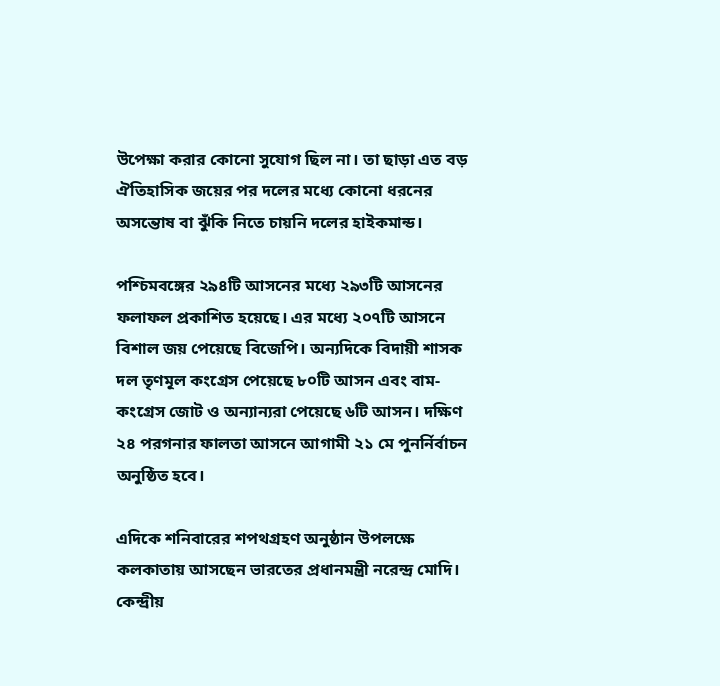উপেক্ষা করার কোনো সুযোগ ছিল না। তা ছাড়া এত বড় ঐতিহাসিক জয়ের পর দলের মধ্যে কোনো ধরনের অসন্তোষ বা ঝুঁকি নিতে চায়নি দলের হাইকমান্ড।

পশ্চিমবঙ্গের ২৯৪টি আসনের মধ্যে ২৯৩টি আসনের ফলাফল প্রকাশিত হয়েছে। এর মধ্যে ২০৭টি আসনে বিশাল জয় পেয়েছে বিজেপি। অন্যদিকে বিদায়ী শাসক দল তৃণমূল কংগ্রেস পেয়েছে ৮০টি আসন এবং বাম-কংগ্রেস জোট ও অন্যান্যরা পেয়েছে ৬টি আসন। দক্ষিণ ২৪ পরগনার ফালতা আসনে আগামী ২১ মে পুনর্নির্বাচন অনুষ্ঠিত হবে।

এদিকে শনিবারের শপথগ্রহণ অনুষ্ঠান উপলক্ষে কলকাতায় আসছেন ভারতের প্রধানমন্ত্রী নরেন্দ্র মোদি। কেন্দ্রীয়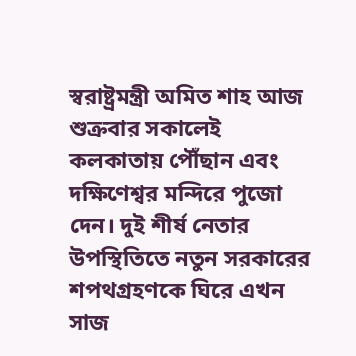স্বরাষ্ট্রমন্ত্রী অমিত শাহ আজ শুক্রবার সকালেই কলকাতায় পৌঁছান এবং দক্ষিণেশ্বর মন্দিরে পুজো দেন। দুই শীর্ষ নেতার উপস্থিতিতে নতুন সরকারের শপথগ্রহণকে ঘিরে এখন সাজ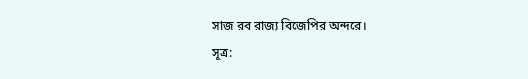সাজ রব রাজ্য বিজেপির অন্দরে।
সূত্র: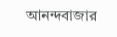আনন্দবাজার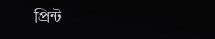প্রিন্ট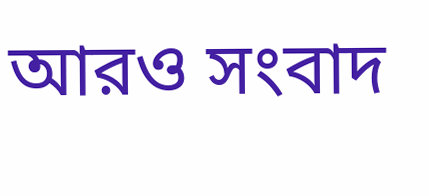আরও সংবাদ